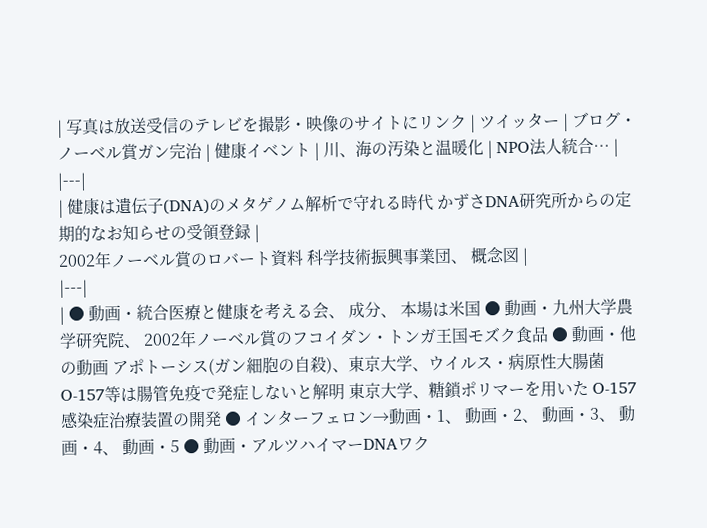| 写真は放送受信のテレビを撮影・映像のサイトにリンク | ツイッター | ブログ・ノーベル賞ガン完治 | 健康イベント | 川、海の汚染と温暖化 | NPO法人統合… |
|---|
| 健康は遺伝子(DNA)のメタゲノム解析で守れる時代 かずさDNA研究所からの定期的なお知らせの受領登録 |
2002年ノーベル賞のロバート資料 科学技術振興事業団、 概念図 |
|---|
| ● 動画・統合医療と健康を考える会、 成分、 本場は米国 ● 動画・九州大学農学研究院、 2002年ノーベル賞のフコイダン・トンガ王国モズク食品 ● 動画・他の動画 アポトーシス(ガン細胞の自殺)、東京大学、ウイルス・病原性大腸菌O-157等は腸管免疫で発症しないと解明 東京大学、糖鎖ポリマーを用いた O-157 感染症治療装置の開発 ● インターフェロン→動画・1、 動画・2、 動画・3、 動画・4、 動画・5 ● 動画・アルツハイマーDNAワク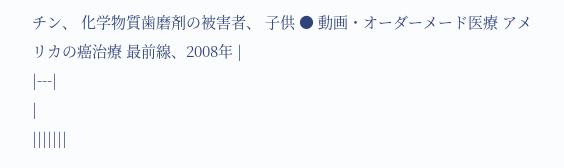チン、 化学物質歯磨剤の被害者、 子供 ● 動画・オーダーメード医療 アメリカの癌治療 最前線、2008年 |
|---|
|
|||||||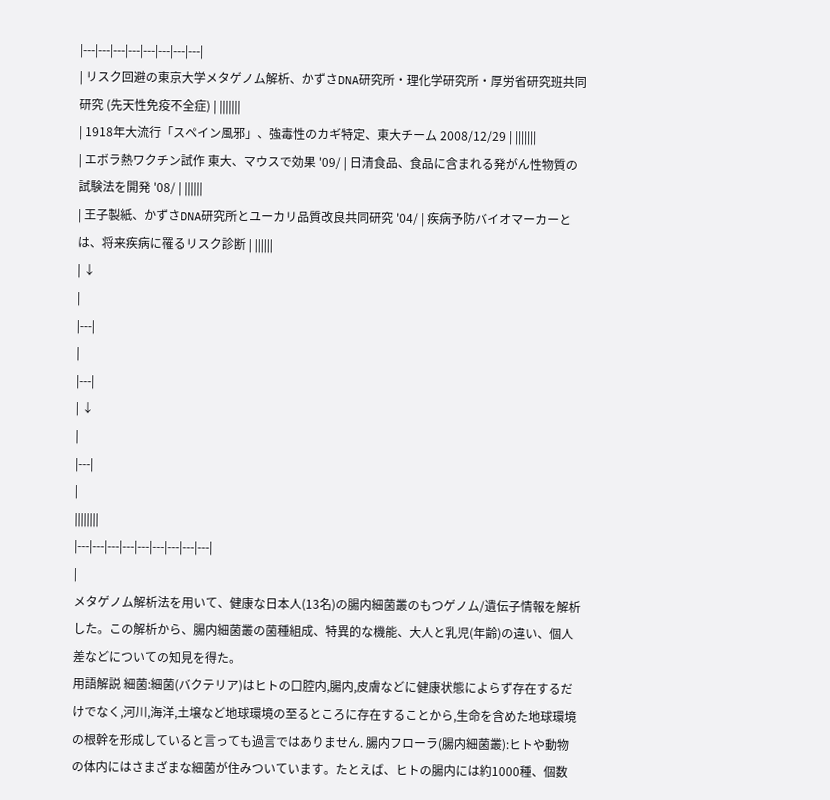|---|---|---|---|---|---|---|---|
| リスク回避の東京大学メタゲノム解析、かずさDNA研究所・理化学研究所・厚労省研究班共同研究 (先天性免疫不全症) | |||||||
| 1918年大流行「スペイン風邪」、強毒性のカギ特定、東大チーム 2008/12/29 | |||||||
| エボラ熱ワクチン試作 東大、マウスで効果 '09/ | 日清食品、食品に含まれる発がん性物質の試験法を開発 '08/ | ||||||
| 王子製紙、かずさDNA研究所とユーカリ品質改良共同研究 '04/ | 疾病予防バイオマーカーとは、将来疾病に罹るリスク診断 | ||||||
| ↓
|
|---|
|
|---|
| ↓
|
|---|
|
||||||||
|---|---|---|---|---|---|---|---|---|
|
メタゲノム解析法を用いて、健康な日本人(13名)の腸内細菌叢のもつゲノム/遺伝子情報を解析した。この解析から、腸内細菌叢の菌種組成、特異的な機能、大人と乳児(年齢)の違い、個人差などについての知見を得た。
用語解説 細菌:細菌(バクテリア)はヒトの口腔内,腸内,皮膚などに健康状態によらず存在するだけでなく,河川,海洋,土壌など地球環境の至るところに存在することから,生命を含めた地球環境の根幹を形成していると言っても過言ではありません. 腸内フローラ(腸内細菌叢):ヒトや動物の体内にはさまざまな細菌が住みついています。たとえば、ヒトの腸内には約1000種、個数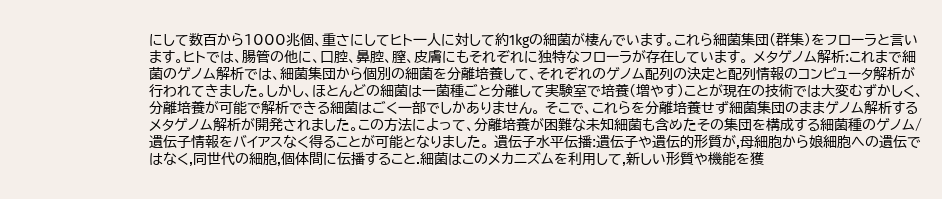にして数百から1000兆個、重さにしてヒト一人に対して約1kgの細菌が棲んでいます。これら細菌集団(群集)をフローラと言います。ヒトでは、腸管の他に、口腔、鼻腔、膣、皮膚にもそれぞれに独特なフローラが存在しています。 メタゲノム解析:これまで細菌のゲノム解析では、細菌集団から個別の細菌を分離培養して、それぞれのゲノム配列の決定と配列情報のコンピュータ解析が行われてきました。しかし、ほとんどの細菌は一菌種ごと分離して実験室で培養(増やす)ことが現在の技術では大変むずかしく、分離培養が可能で解析できる細菌はごく一部でしかありません。 そこで、これらを分離培養せず細菌集団のままゲノム解析するメタゲノム解析が開発されました。この方法によって、分離培養が困難な未知細菌も含めたその集団を構成する細菌種のゲノム/遺伝子情報をバイアスなく得ることが可能となりました。 遺伝子水平伝播:遺伝子や遺伝的形質が,母細胞から娘細胞への遺伝ではなく,同世代の細胞,個体間に伝播すること.細菌はこのメカニズムを利用して,新しい形質や機能を獲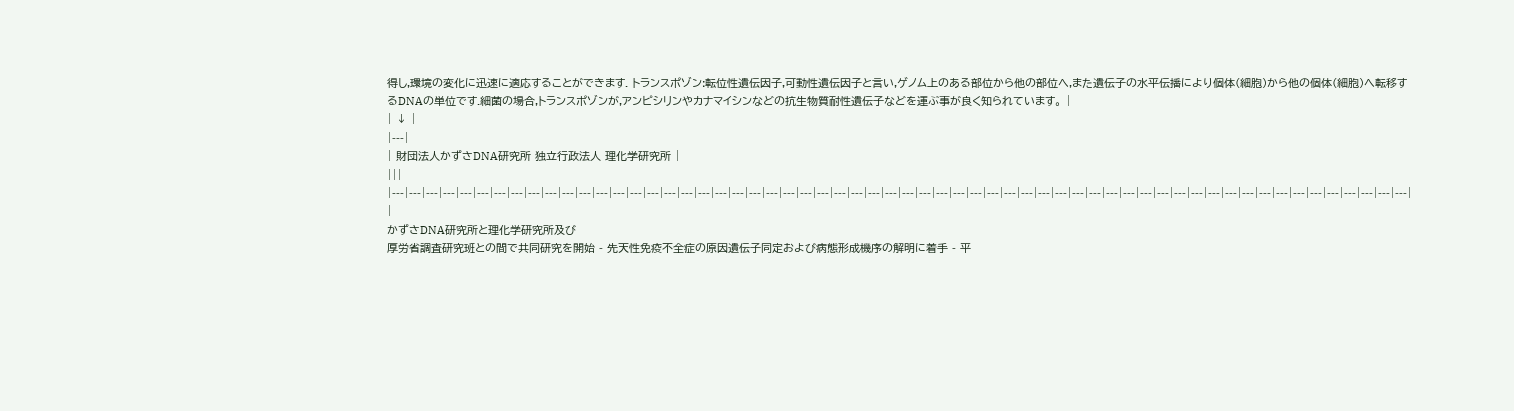得し,環境の変化に迅速に適応することができます. トランスポゾン:転位性遺伝因子,可動性遺伝因子と言い,ゲノム上のある部位から他の部位へ,また遺伝子の水平伝播により個体(細胞)から他の個体(細胞)へ転移するDNAの単位です.細菌の場合,トランスポゾンが,アンピシリンやカナマイシンなどの抗生物質耐性遺伝子などを運ぶ事が良く知られています。 |
| ↓ |
|---|
| 財団法人かずさDNA研究所 独立行政法人 理化学研究所 |
|||
|---|---|---|---|---|---|---|---|---|---|---|---|---|---|---|---|---|---|---|---|---|---|---|---|---|---|---|---|---|---|---|---|---|---|---|---|---|---|---|---|---|---|---|---|---|---|---|---|---|---|---|---|---|---|---|---|---|---|---|---|
|
かずさDNA研究所と理化学研究所及び
厚労省調査研究班との間で共同研究を開始 - 先天性免疫不全症の原因遺伝子同定および病態形成機序の解明に着手 - 平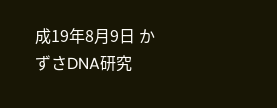成19年8月9日 かずさDNA研究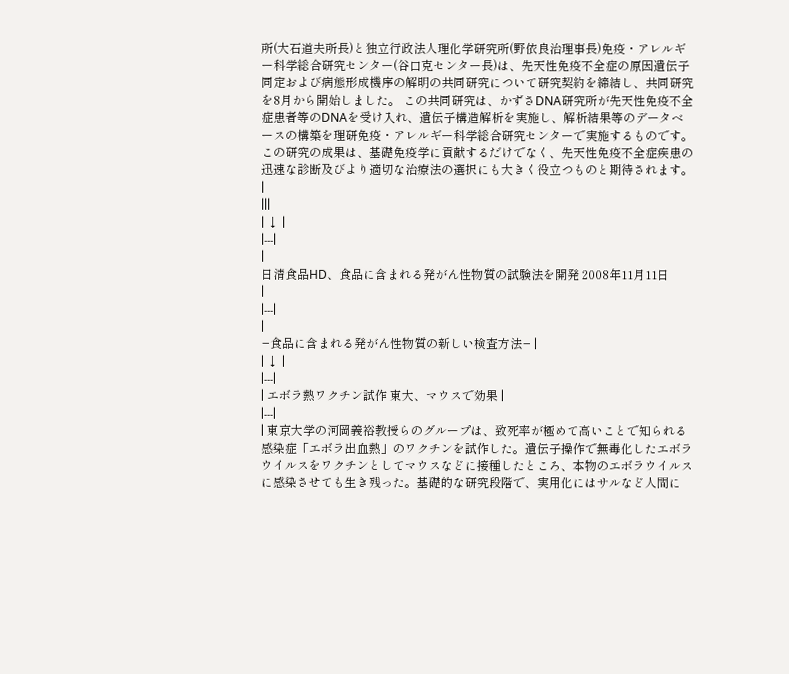所(大石道夫所長)と独立行政法人理化学研究所(野依良治理事長)免疫・アレルギー科学総合研究センター(谷口克センター長)は、先天性免疫不全症の原因遺伝子同定および病態形成機序の解明の共同研究について研究契約を締結し、共同研究を8月から開始しました。 この共同研究は、かずさDNA研究所が先天性免疫不全症患者等のDNAを受け入れ、遺伝子構造解析を実施し、解析結果等のデータベースの構築を理研免疫・アレルギー科学総合研究センターで実施するものです。 この研究の成果は、基礎免疫学に貢献するだけでなく、先天性免疫不全症疾患の迅速な診断及びより適切な治療法の選択にも大きく役立つものと期待されます。
|
|||
| ↓ |
|---|
|
日清食品HD、食品に含まれる発がん性物質の試験法を開発 2008年11月11日
|
|---|
|
−食品に含まれる発がん性物質の新しい検査方法− |
| ↓ |
|---|
| エボラ熱ワクチン試作 東大、マウスで効果 |
|---|
| 東京大学の河岡義裕教授らのグループは、致死率が極めて高いことで知られる感染症「エボラ出血熱」のワクチンを試作した。遺伝子操作で無毒化したエボラウイルスをワクチンとしてマウスなどに接種したところ、本物のエボラウイルスに感染させても生き残った。基礎的な研究段階で、実用化にはサルなど人間に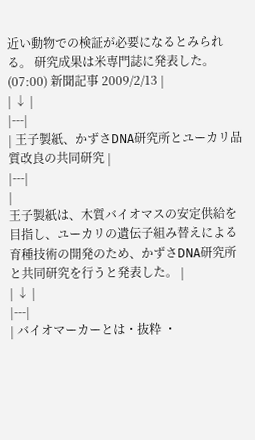近い動物での検証が必要になるとみられる。 研究成果は米専門誌に発表した。(07:00) 新聞記事 2009/2/13 |
| ↓ |
|---|
| 王子製紙、かずさDNA研究所とユーカリ品質改良の共同研究 |
|---|
|
王子製紙は、木質バイオマスの安定供給を目指し、ユーカリの遺伝子組み替えによる育種技術の開発のため、かずさDNA研究所と共同研究を行うと発表した。 |
| ↓ |
|---|
| バイオマーカーとは・抜粋 ・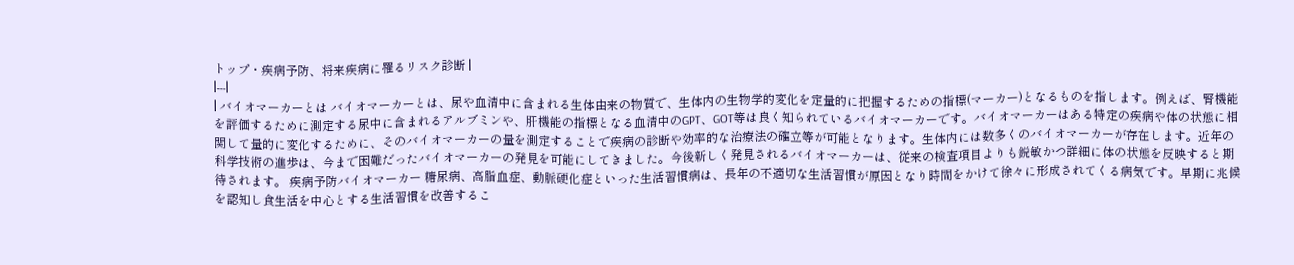トップ・疾病予防、将来疾病に罹るリスク診断 |
|---|
| バイオマーカーとは バイオマーカーとは、尿や血清中に含まれる生体由来の物質で、生体内の生物学的変化を定量的に把握するための指標(マーカー)となるものを指します。例えば、腎機能を評価するために測定する尿中に含まれるアルブミンや、肝機能の指標となる血清中のGPT、GOT等は良く知られているバイオマーカーです。バイオマーカーはある特定の疾病や体の状態に相関して量的に変化するために、そのバイオマーカーの量を測定することで疾病の診断や効率的な治療法の確立等が可能となります。生体内には数多くのバイオマーカーが存在します。近年の科学技術の進歩は、今まで困難だったバイオマーカーの発見を可能にしてきました。今後新しく発見されるバイオマーカーは、従来の検査項目よりも鋭敏かつ詳細に体の状態を反映すると期待されます。 疾病予防バイオマーカー 糖尿病、高脂血症、動脈硬化症といった生活習慣病は、長年の不適切な生活習慣が原因となり時間をかけて徐々に形成されてくる病気です。早期に兆候を認知し食生活を中心とする生活習慣を改善するこ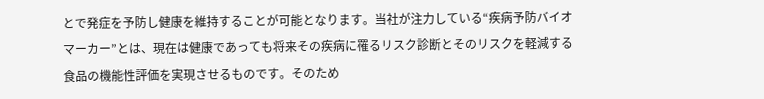とで発症を予防し健康を維持することが可能となります。当社が注力している“疾病予防バイオマーカー”とは、現在は健康であっても将来その疾病に罹るリスク診断とそのリスクを軽減する食品の機能性評価を実現させるものです。そのため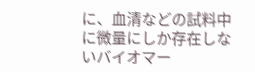に、血清などの試料中に微量にしか存在しないバイオマー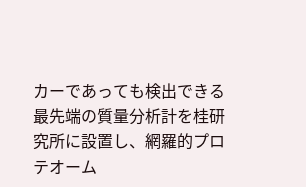カーであっても検出できる最先端の質量分析計を桂研究所に設置し、網羅的プロテオーム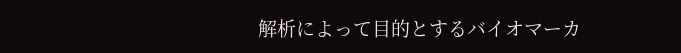解析によって目的とするバイオマーカ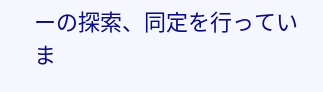ーの探索、同定を行っていま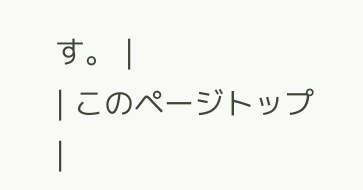す。 |
| このページトップ |